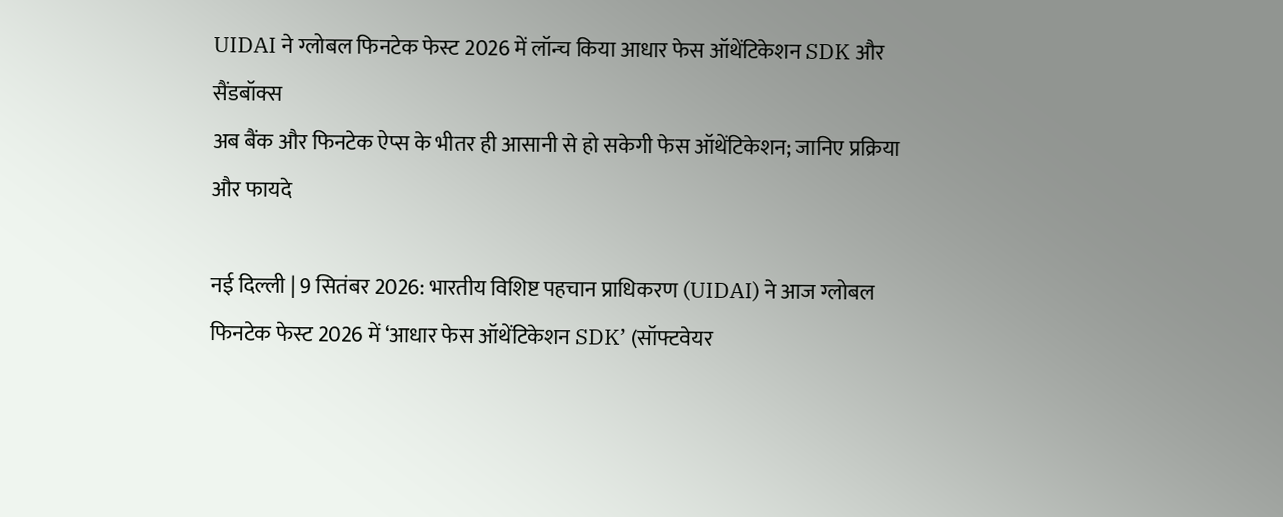UIDAI ने ग्लोबल फिनटेक फेस्ट 2026 में लॉन्च किया आधार फेस ऑथेंटिकेशन SDK और सैंडबॉक्स
अब बैंक और फिनटेक ऐप्स के भीतर ही आसानी से हो सकेगी फेस ऑथेंटिकेशन; जानिए प्रक्रिया और फायदे

नई दिल्ली | 9 सितंबर 2026: भारतीय विशिष्ट पहचान प्राधिकरण (UIDAI) ने आज ग्लोबल फिनटेक फेस्ट 2026 में ‘आधार फेस ऑथेंटिकेशन SDK’ (सॉफ्टवेयर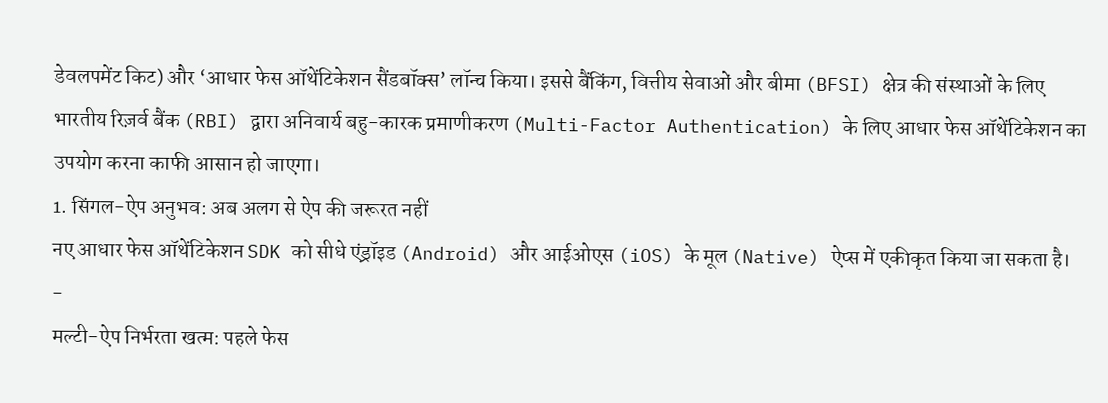डेवलपमेंट किट) और ‘आधार फेस ऑथेंटिकेशन सैंडबॉक्स’ लॉन्च किया। इससे बैंकिंग, वित्तीय सेवाओं और बीमा (BFSI) क्षेत्र की संस्थाओं के लिए भारतीय रिज़र्व बैंक (RBI) द्वारा अनिवार्य बहु-कारक प्रमाणीकरण (Multi-Factor Authentication) के लिए आधार फेस ऑथेंटिकेशन का उपयोग करना काफी आसान हो जाएगा।
1. सिंगल-ऐप अनुभव: अब अलग से ऐप की जरूरत नहीं
नए आधार फेस ऑथेंटिकेशन SDK को सीधे एंड्रॉइड (Android) और आईओएस (iOS) के मूल (Native) ऐप्स में एकीकृत किया जा सकता है।
-
मल्टी-ऐप निर्भरता खत्म: पहले फेस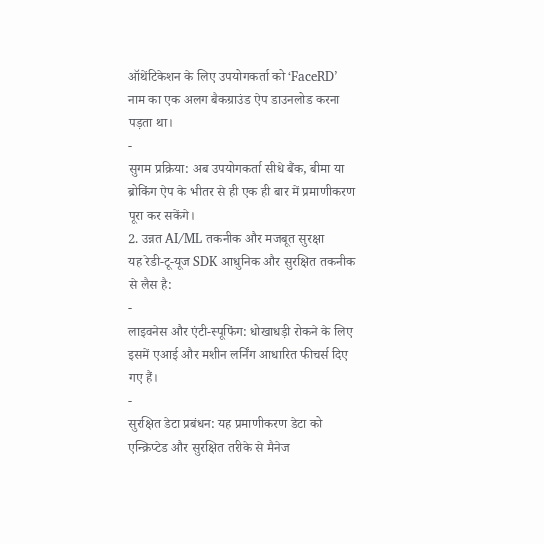ऑथेंटिकेशन के लिए उपयोगकर्ता को ‘FaceRD’ नाम का एक अलग बैकग्राउंड ऐप डाउनलोड करना पड़ता था।
-
सुगम प्रक्रिया: अब उपयोगकर्ता सीधे बैंक, बीमा या ब्रोकिंग ऐप के भीतर से ही एक ही बार में प्रमाणीकरण पूरा कर सकेंगे।
2. उन्नत AI/ML तकनीक और मजबूत सुरक्षा
यह रेडी-टू-यूज SDK आधुनिक और सुरक्षित तकनीक से लैस है:
-
लाइवनेस और एंटी-स्पूफिंग: धोखाधड़ी रोकने के लिए इसमें एआई और मशीन लर्निंग आधारित फीचर्स दिए गए हैं।
-
सुरक्षित डेटा प्रबंधन: यह प्रमाणीकरण डेटा को एन्क्रिप्टेड और सुरक्षित तरीके से मैनेज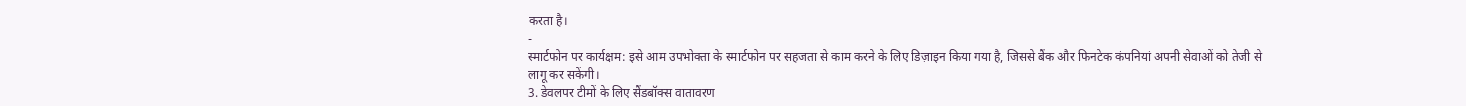करता है।
-
स्मार्टफोन पर कार्यक्षम: इसे आम उपभोक्ता के स्मार्टफोन पर सहजता से काम करने के लिए डिज़ाइन किया गया है, जिससे बैंक और फिनटेक कंपनियां अपनी सेवाओं को तेजी से लागू कर सकेंगी।
3. डेवलपर टीमों के लिए सैंडबॉक्स वातावरण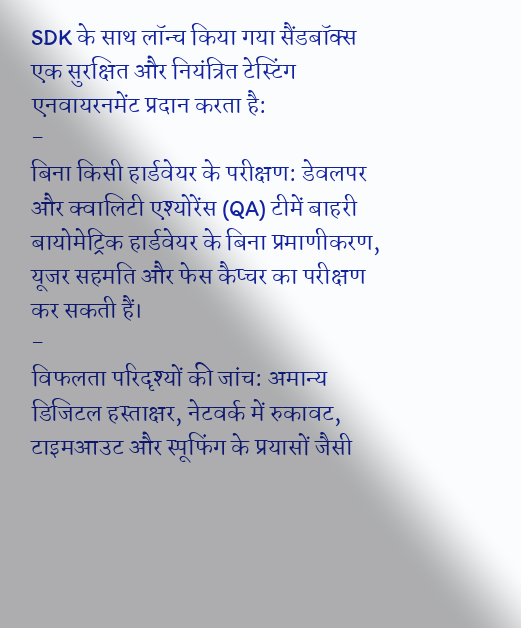SDK के साथ लॉन्च किया गया सैंडबॉक्स एक सुरक्षित और नियंत्रित टेस्टिंग एनवायरनमेंट प्रदान करता है:
-
बिना किसी हार्डवेयर के परीक्षण: डेवलपर और क्वालिटी एश्योरेंस (QA) टीमें बाहरी बायोमेट्रिक हार्डवेयर के बिना प्रमाणीकरण, यूजर सहमति और फेस कैप्चर का परीक्षण कर सकती हैं।
-
विफलता परिदृश्यों की जांच: अमान्य डिजिटल हस्ताक्षर, नेटवर्क में रुकावट, टाइमआउट और स्पूफिंग के प्रयासों जैसी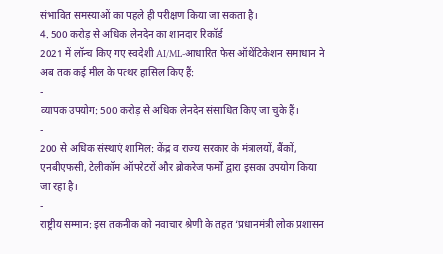संभावित समस्याओं का पहले ही परीक्षण किया जा सकता है।
4. 500 करोड़ से अधिक लेनदेन का शानदार रिकॉर्ड
2021 में लॉन्च किए गए स्वदेशी AI/ML-आधारित फेस ऑथेंटिकेशन समाधान ने अब तक कई मील के पत्थर हासिल किए हैं:
-
व्यापक उपयोग: 500 करोड़ से अधिक लेनदेन संसाधित किए जा चुके हैं।
-
200 से अधिक संस्थाएं शामिल: केंद्र व राज्य सरकार के मंत्रालयों, बैंकों, एनबीएफसी, टेलीकॉम ऑपरेटरों और ब्रोकरेज फर्मों द्वारा इसका उपयोग किया जा रहा है।
-
राष्ट्रीय सम्मान: इस तकनीक को नवाचार श्रेणी के तहत ‘प्रधानमंत्री लोक प्रशासन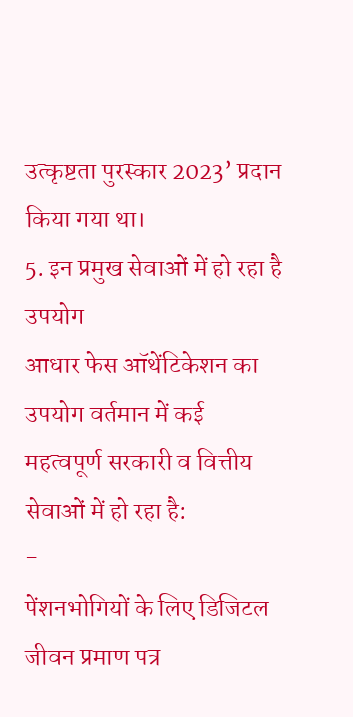उत्कृष्टता पुरस्कार 2023’ प्रदान किया गया था।
5. इन प्रमुख सेवाओं में हो रहा है उपयोग
आधार फेस ऑथेंटिकेशन का उपयोग वर्तमान में कई महत्वपूर्ण सरकारी व वित्तीय सेवाओं में हो रहा है:
-
पेंशनभोगियों के लिए डिजिटल जीवन प्रमाण पत्र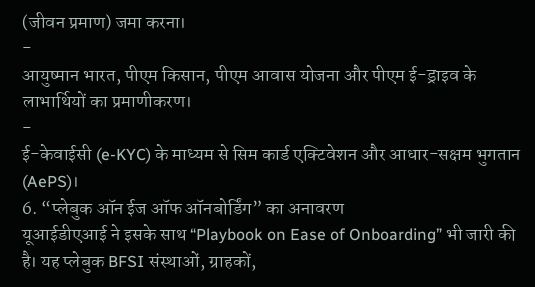(जीवन प्रमाण) जमा करना।
-
आयुष्मान भारत, पीएम किसान, पीएम आवास योजना और पीएम ई-ड्राइव के लाभार्थियों का प्रमाणीकरण।
-
ई-केवाईसी (e-KYC) के माध्यम से सिम कार्ड एक्टिवेशन और आधार-सक्षम भुगतान (AePS)।
6. “प्लेबुक ऑन ईज ऑफ ऑनबोर्डिंग” का अनावरण
यूआईडीएआई ने इसके साथ “Playbook on Ease of Onboarding” भी जारी की है। यह प्लेबुक BFSI संस्थाओं, ग्राहकों,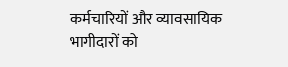कर्मचारियों और व्यावसायिक भागीदारों को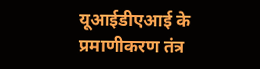यूआईडीएआई के प्रमाणीकरण तंत्र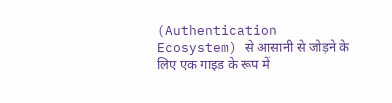(Authentication Ecosystem) से आसानी से जोड़ने के लिए एक गाइड के रूप में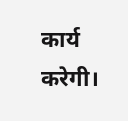कार्य करेगी।